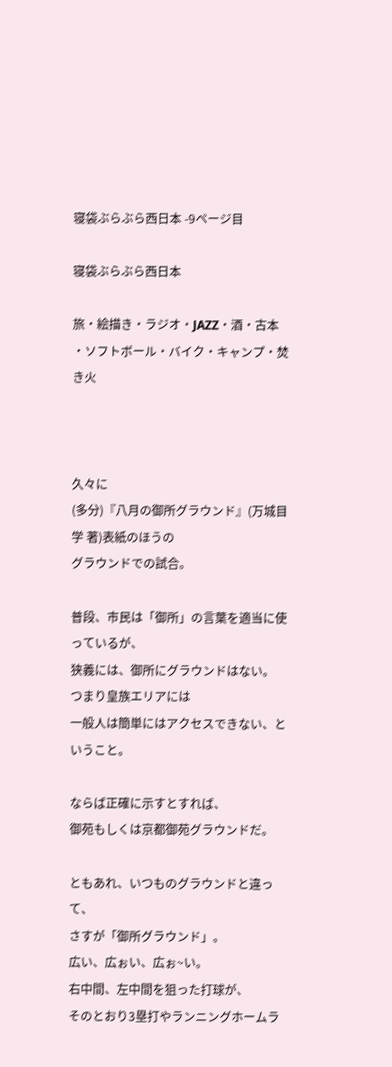寝袋ぶらぶら西日本 -9ページ目

寝袋ぶらぶら西日本

旅・絵描き・ラジオ・JAZZ・酒・古本
・ソフトボール・バイク・キャンプ・焚き火



久々に
(多分)『八月の御所グラウンド』(万城目 学 著)表紙のほうの
グラウンドでの試合。

普段、市民は「御所」の言葉を適当に使っているが、
狭義には、御所にグラウンドはない。
つまり皇族エリアには
一般人は簡単にはアクセスできない、ということ。

ならば正確に示すとすれば、
御苑もしくは京都御苑グラウンドだ。

ともあれ、いつものグラウンドと違って、
さすが「御所グラウンド」。
広い、広ぉい、広ぉ~い。
右中間、左中間を狙った打球が、
そのとおり3塁打やランニングホームラ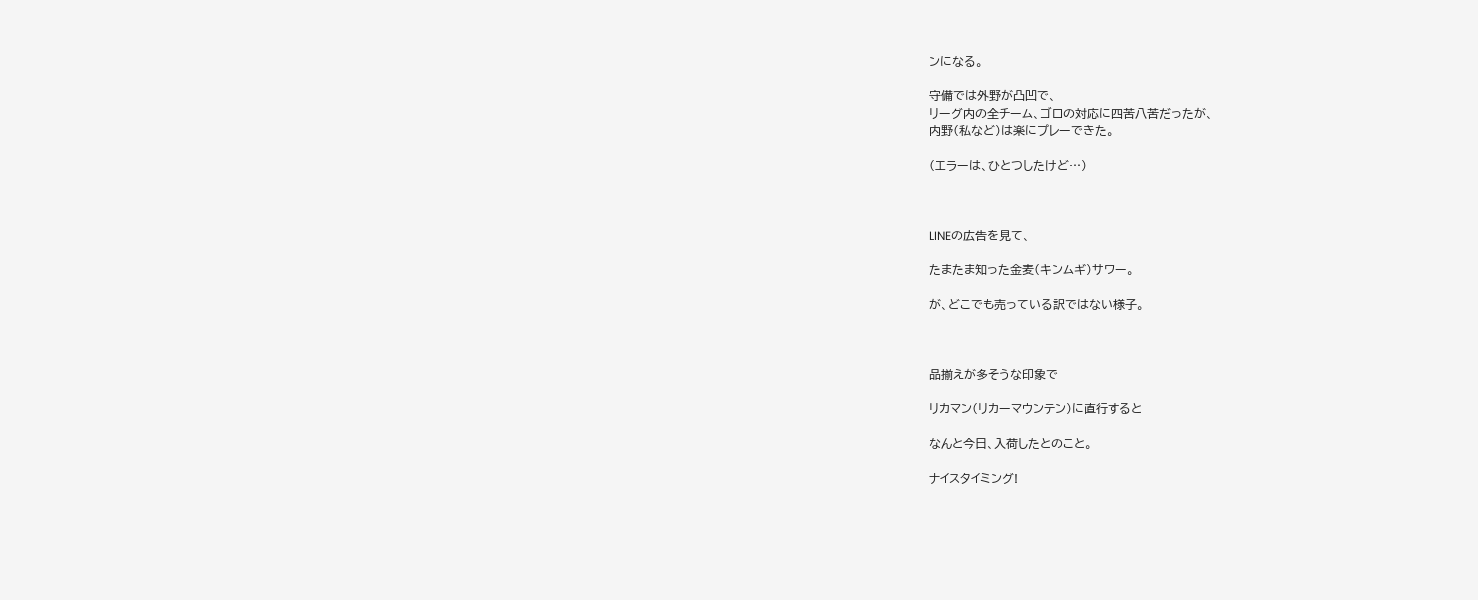ンになる。

守備では外野が凸凹で、
リーグ内の全チーム、ゴロの対応に四苦八苦だったが、
内野(私など)は楽にプレーできた。

(エラーは、ひとつしたけど…)



LINEの広告を見て、

たまたま知った金麦(キンムギ)サワー。

が、どこでも売っている訳ではない様子。



品揃えが多そうな印象で

リカマン(リカーマウンテン)に直行すると

なんと今日、入荷したとのこと。

ナイスタイミング!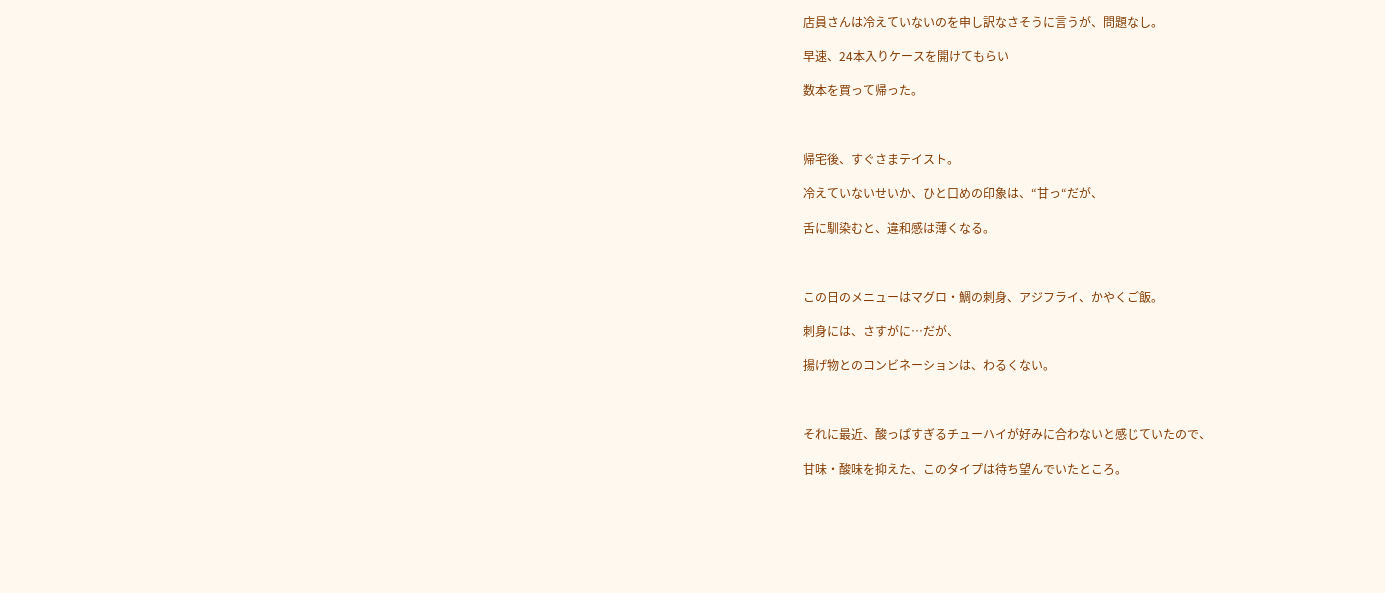店員さんは冷えていないのを申し訳なさそうに言うが、問題なし。

早速、24本入りケースを開けてもらい

数本を買って帰った。



帰宅後、すぐさまテイスト。

冷えていないせいか、ひと口めの印象は、“甘っ“だが、

舌に馴染むと、違和感は薄くなる。



この日のメニューはマグロ・鯛の刺身、アジフライ、かやくご飯。

刺身には、さすがに…だが、

揚げ物とのコンビネーションは、わるくない。



それに最近、酸っぱすぎるチューハイが好みに合わないと感じていたので、

甘味・酸味を抑えた、このタイプは待ち望んでいたところ。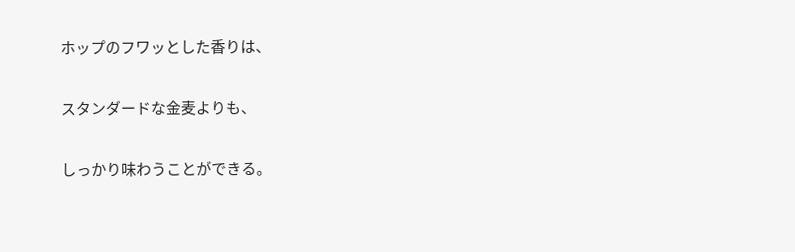ホップのフワッとした香りは、

スタンダードな金麦よりも、

しっかり味わうことができる。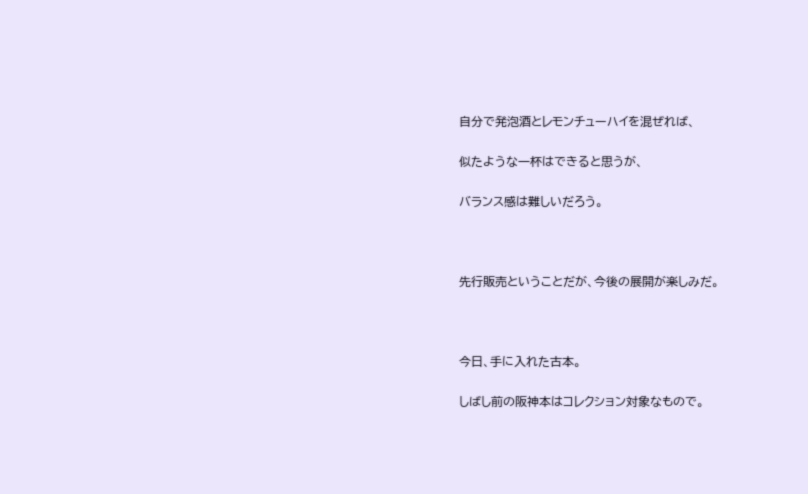自分で発泡酒とレモンチューハイを混ぜれば、

似たような一杯はできると思うが、

バランス感は難しいだろう。



先行販売ということだが、今後の展開が楽しみだ。



今日、手に入れた古本。

しばし前の阪神本はコレクション対象なもので。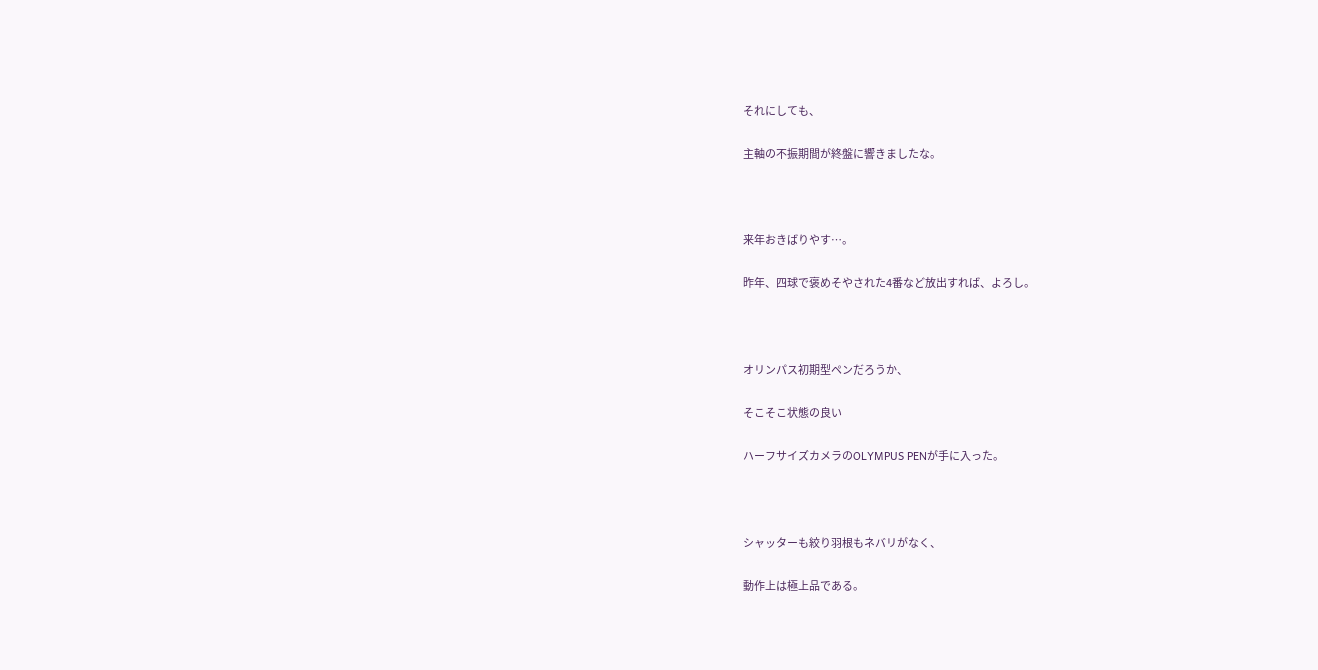それにしても、

主軸の不振期間が終盤に響きましたな。



来年おきばりやす…。

昨年、四球で褒めそやされた4番など放出すれば、よろし。



オリンパス初期型ペンだろうか、

そこそこ状態の良い

ハーフサイズカメラのOLYMPUS PENが手に入った。



シャッターも絞り羽根もネバリがなく、

動作上は極上品である。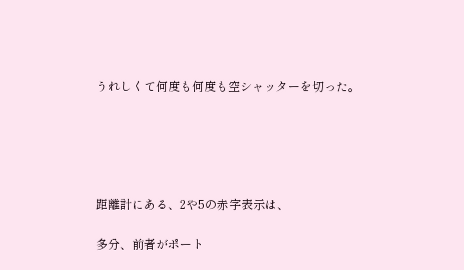うれしくて何度も何度も空シャッターを切った。





距離計にある、2や5の赤字表示は、

多分、前者がポート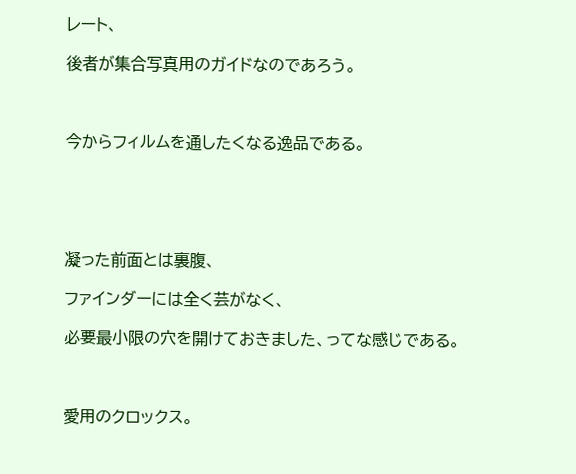レート、

後者が集合写真用のガイドなのであろう。



今からフィルムを通したくなる逸品である。





凝った前面とは裏腹、

ファインダーには全く芸がなく、

必要最小限の穴を開けておきました、ってな感じである。



愛用のクロックス。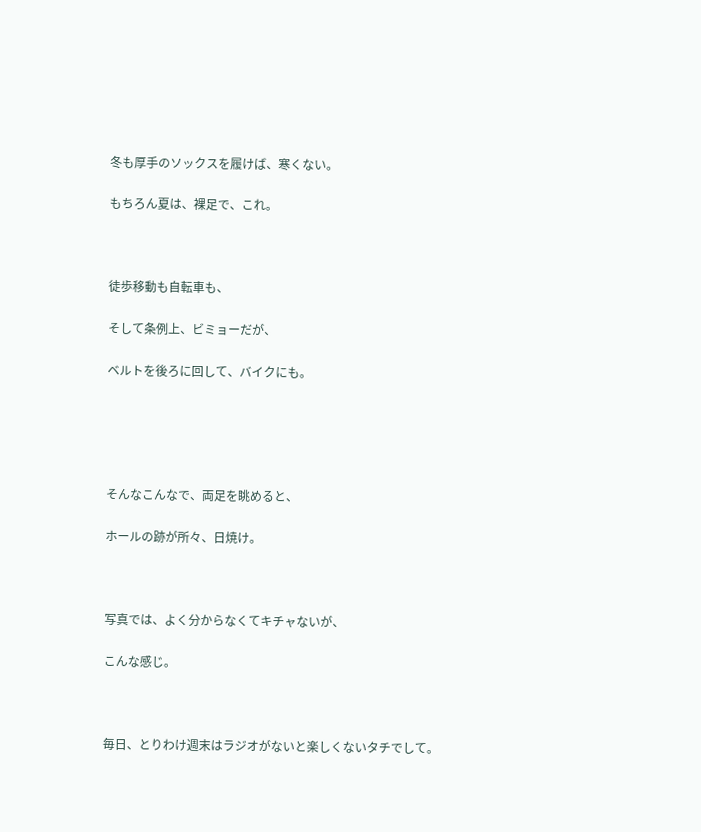冬も厚手のソックスを履けば、寒くない。

もちろん夏は、裸足で、これ。



徒歩移動も自転車も、

そして条例上、ビミョーだが、

ベルトを後ろに回して、バイクにも。





そんなこんなで、両足を眺めると、

ホールの跡が所々、日焼け。



写真では、よく分からなくてキチャないが、

こんな感じ。



毎日、とりわけ週末はラジオがないと楽しくないタチでして。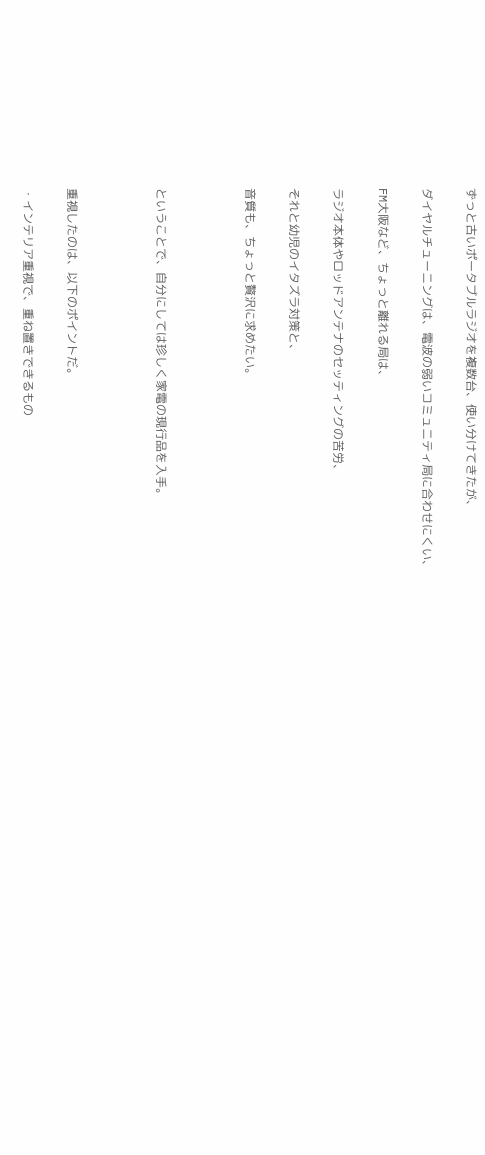ずっと古いポータブルラジオを複数台、使い分けてきたが、

ダイヤルチューニングは、電波の弱いコミュニティ局に合わせにくい、

FM大阪など、ちょっと離れる局は、

ラジオ本体やロッドアンテナのセッティングの苦労、

それと幼児のイタズラ対策と、

音質も、ちょっと贅沢に求めたい。



ということで、自分にしては珍しく家電の現行品を入手。



重視したのは、以下のポイントだ。

・インテリア重視で、重ね置きできるもの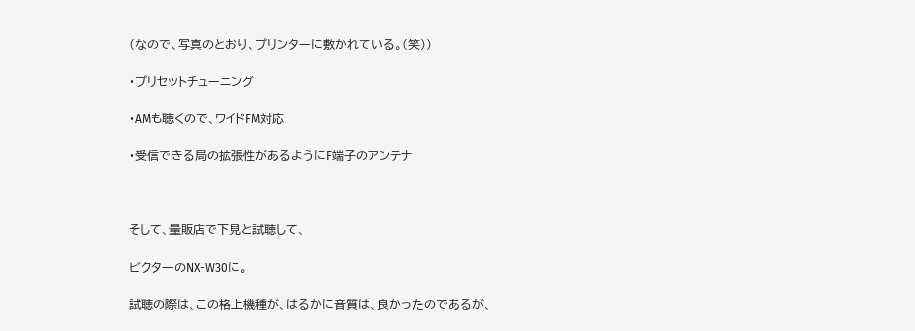(なので、写真のとおり、プリンターに敷かれている。(笑))

・プリセットチューニング

・AMも聴くので、ワイドFM対応

・受信できる局の拡張性があるようにF端子のアンテナ



そして、量販店で下見と試聴して、

ビクターのNX-W30に。

試聴の際は、この格上機種が、はるかに音質は、良かったのであるが、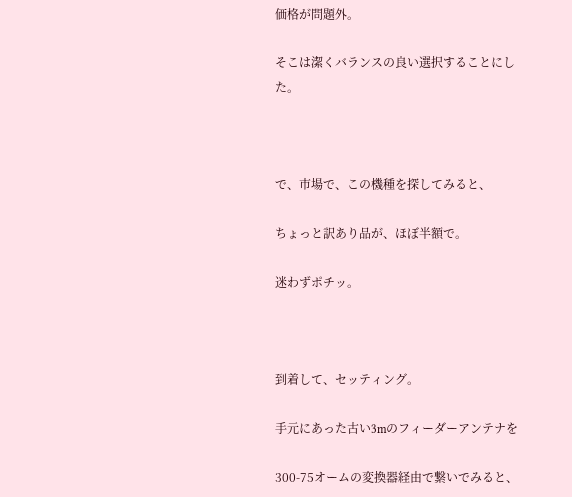価格が問題外。

そこは潔くバランスの良い選択することにした。



で、市場で、この機種を探してみると、

ちょっと訳あり品が、ほぼ半額で。

迷わずポチッ。



到着して、セッティング。

手元にあった古い3mのフィーダーアンテナを

300-75オームの変換器経由で繋いでみると、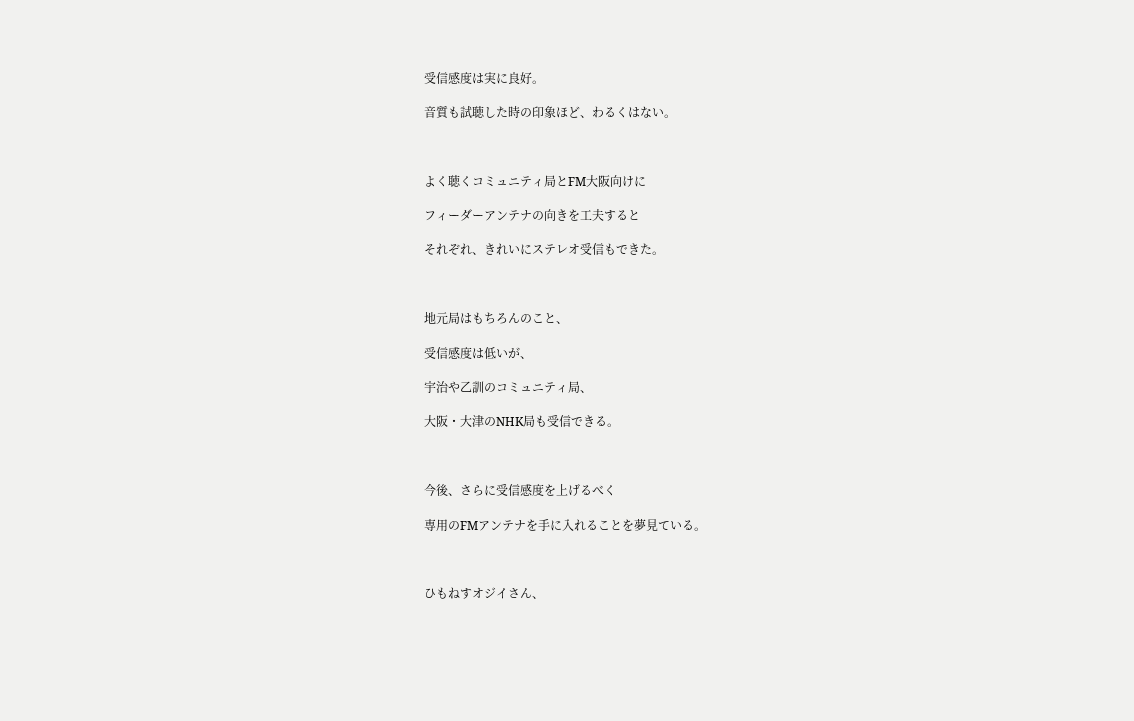受信感度は実に良好。

音質も試聴した時の印象ほど、わるくはない。



よく聴くコミュニティ局とFM大阪向けに

フィーダーアンテナの向きを工夫すると

それぞれ、きれいにステレオ受信もできた。



地元局はもちろんのこと、

受信感度は低いが、

宇治や乙訓のコミュニティ局、

大阪・大津のNHK局も受信できる。



今後、さらに受信感度を上げるべく

専用のFMアンテナを手に入れることを夢見ている。



ひもねすオジイさん、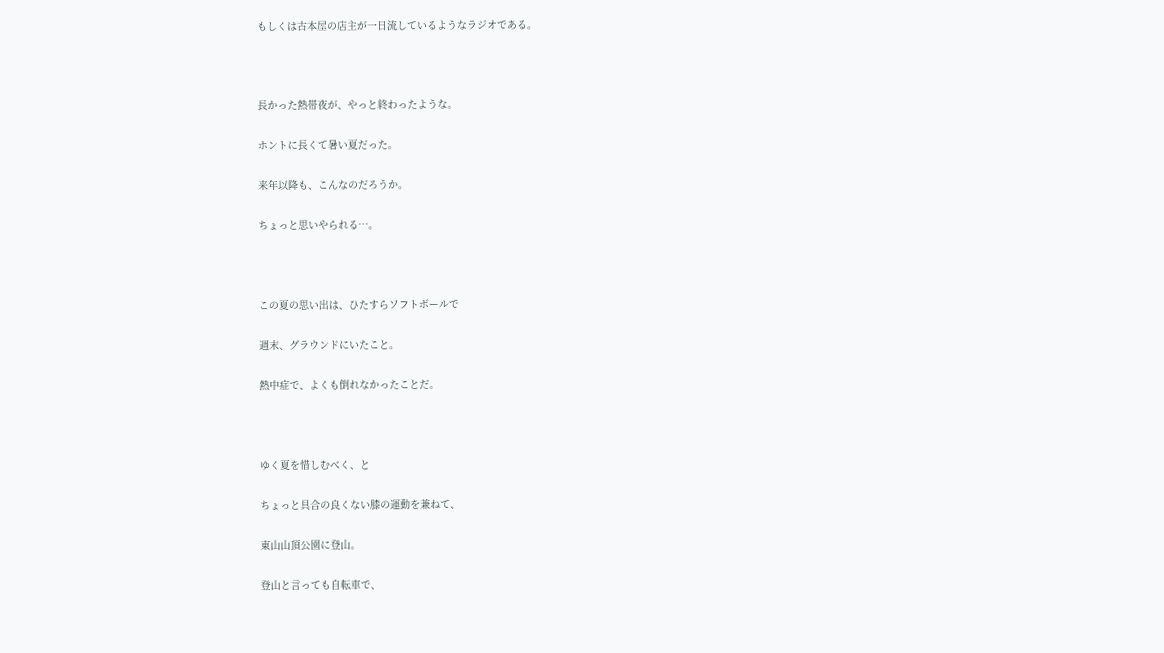もしくは古本屋の店主が一日流しているようなラジオである。



長かった熱帯夜が、やっと終わったような。

ホントに長くて暑い夏だった。

来年以降も、こんなのだろうか。

ちょっと思いやられる…。



この夏の思い出は、ひたすらソフトボールで

週末、グラウンドにいたこと。

熱中症で、よくも倒れなかったことだ。



ゆく夏を惜しむべく、と

ちょっと具合の良くない膝の運動を兼ねて、

東山山頂公園に登山。

登山と言っても自転車で、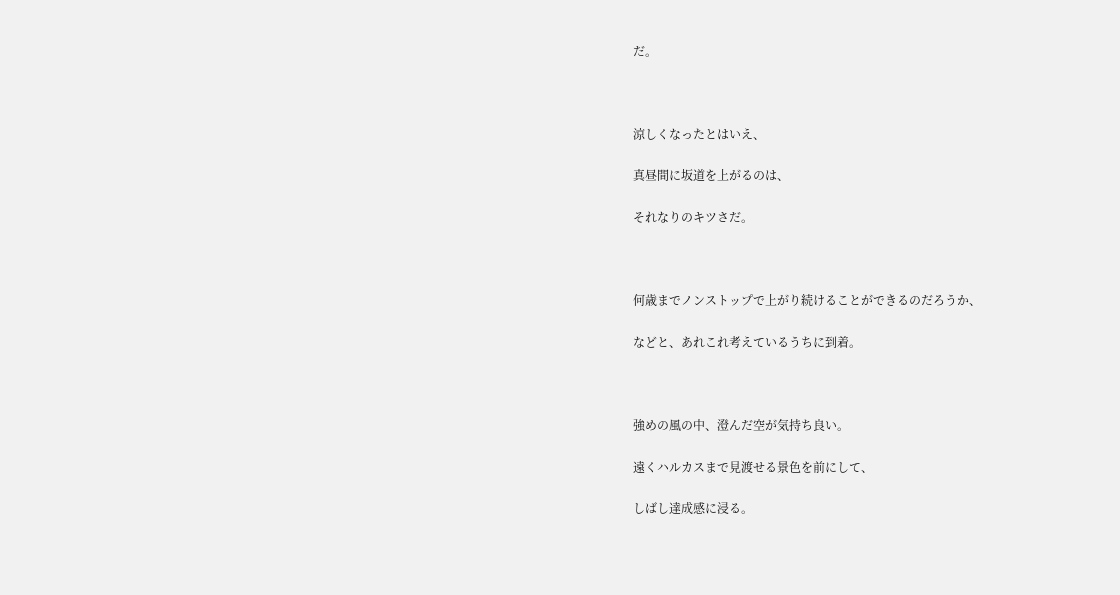だ。



涼しくなったとはいえ、

真昼間に坂道を上がるのは、

それなりのキツさだ。



何歳までノンストップで上がり続けることができるのだろうか、

などと、あれこれ考えているうちに到着。



強めの風の中、澄んだ空が気持ち良い。

遠くハルカスまで見渡せる景色を前にして、

しばし達成感に浸る。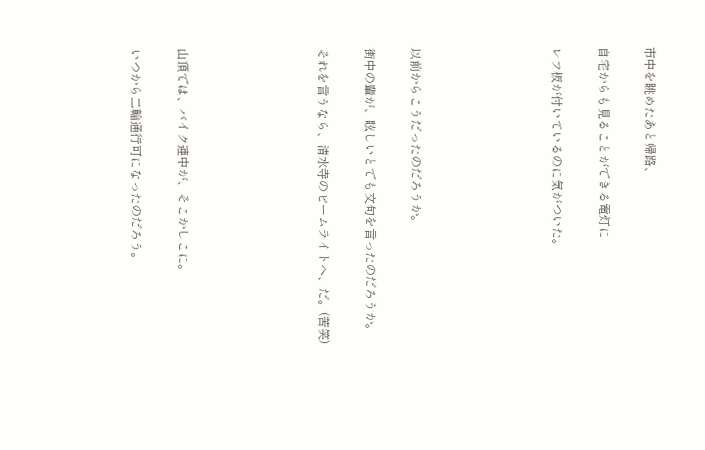市中を眺めたあと帰路、

自宅からも見ることができる電灯に

レフ板が付いているのに気がついた。





以前からこうだったのだろうか。

街中の輩が、眩しいとでも文句を言ったのだろうか。

それを言うなら、清水寺のビームライトへ、だ。(苦笑)





山頂では、バイク連中が、そこかしこに。

いつから二輪通行可になったのだろう。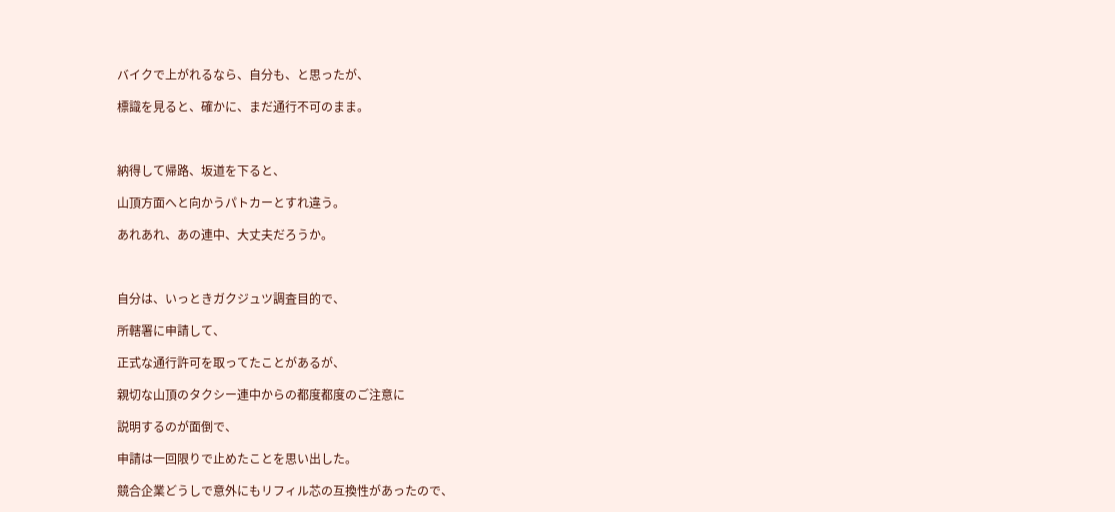バイクで上がれるなら、自分も、と思ったが、

標識を見ると、確かに、まだ通行不可のまま。



納得して帰路、坂道を下ると、

山頂方面へと向かうパトカーとすれ違う。

あれあれ、あの連中、大丈夫だろうか。



自分は、いっときガクジュツ調査目的で、

所轄署に申請して、

正式な通行許可を取ってたことがあるが、

親切な山頂のタクシー連中からの都度都度のご注意に

説明するのが面倒で、

申請は一回限りで止めたことを思い出した。

競合企業どうしで意外にもリフィル芯の互換性があったので、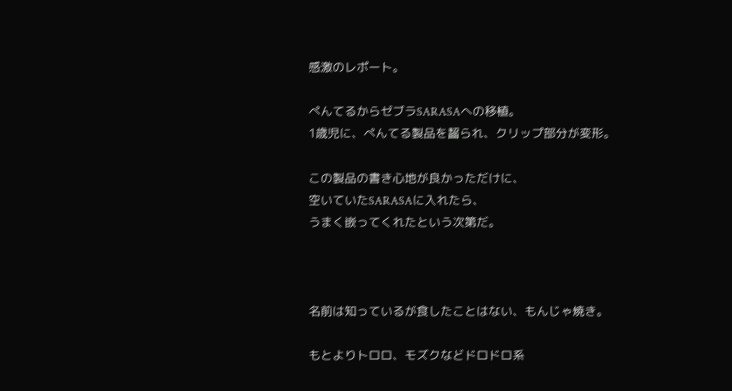感激のレポート。

ぺんてるからゼブラSARASAへの移植。
1歳児に、ぺんてる製品を齧られ、クリップ部分が変形。

この製品の書き心地が良かっただけに、
空いていたSARASAに入れたら、
うまく嵌ってくれたという次第だ。



名前は知っているが食したことはない、もんじゃ焼き。

もとよりトロロ、モズクなどドロドロ系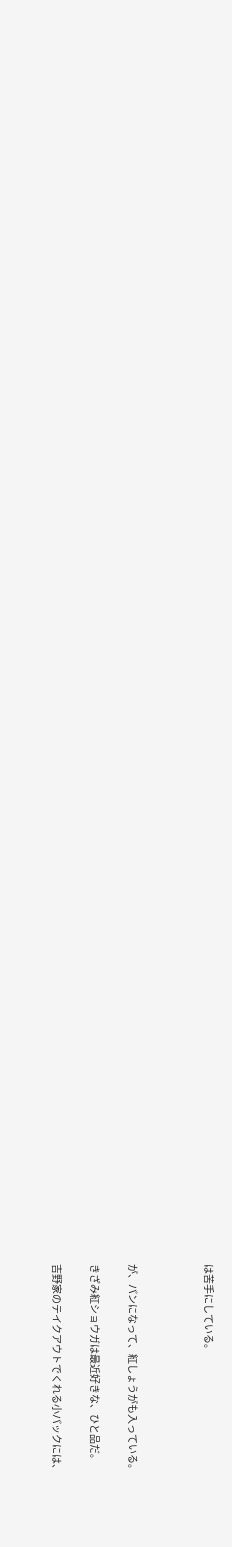は苦手にしている。



が、パンになって、紅しょうがも入っている。

きざみ紅ショウガは最近好きな、ひと品だ。

吉野家のテイクアウトでくれる小パックには、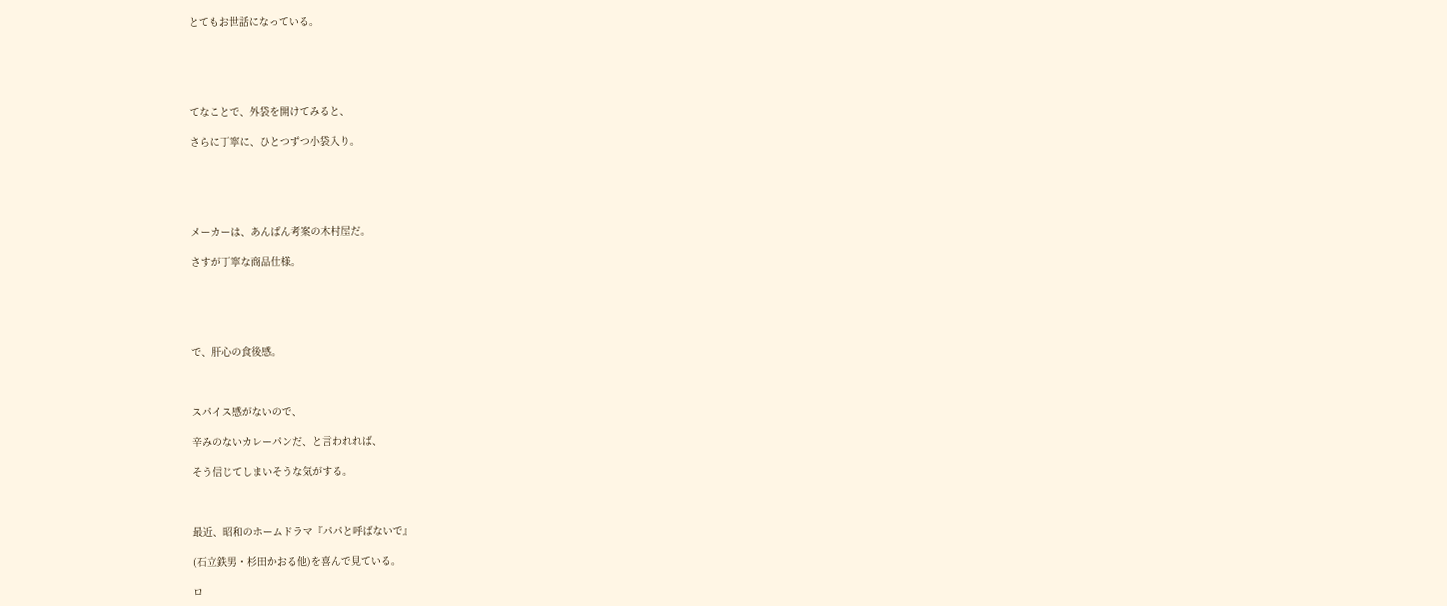とてもお世話になっている。





てなことで、外袋を開けてみると、

さらに丁寧に、ひとつずつ小袋入り。





メーカーは、あんぱん考案の木村屋だ。

さすが丁寧な商品仕様。





で、肝心の食後感。



スパイス感がないので、

辛みのないカレーパンだ、と言われれば、

そう信じてしまいそうな気がする。



最近、昭和のホームドラマ『パパと呼ばないで』

(石立鉄男・杉田かおる他)を喜んで見ている。

ロ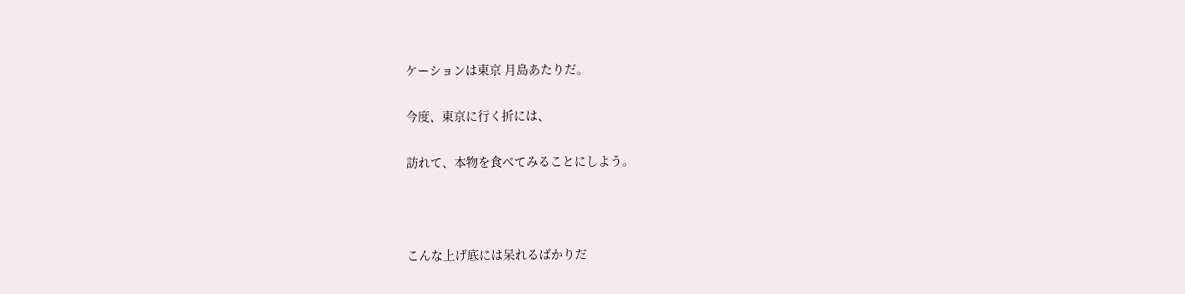ケーションは東京 月島あたりだ。

今度、東京に行く折には、

訪れて、本物を食べてみることにしよう。



こんな上げ底には呆れるばかりだ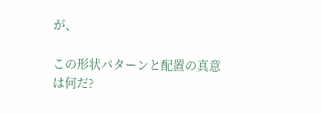が、

この形状パターンと配置の真意は何だ?